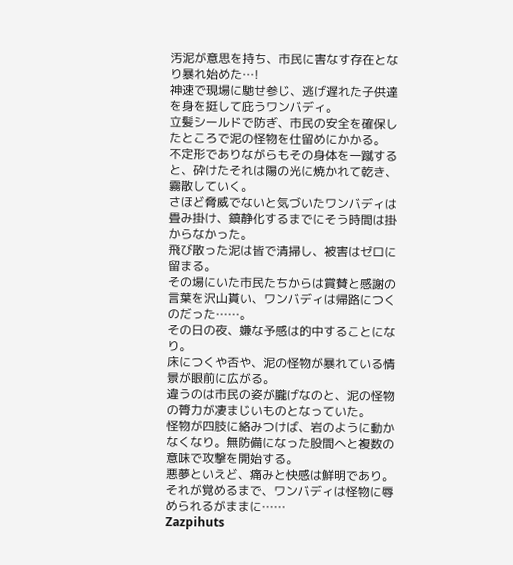汚泥が意思を持ち、市民に害なす存在となり暴れ始めた…!
神速で現場に馳せ参じ、逃げ遅れた子供達を身を挺して庇うワンバディ。
立髪シールドで防ぎ、市民の安全を確保したところで泥の怪物を仕留めにかかる。
不定形でありながらもその身体を一蹴すると、砕けたそれは陽の光に焼かれて乾き、霧散していく。
さほど脅威でないと気づいたワンバディは畳み掛け、鎮静化するまでにそう時間は掛からなかった。
飛び散った泥は皆で清掃し、被害はゼロに留まる。
その場にいた市民たちからは賞賛と感謝の言葉を沢山貰い、ワンバディは帰路につくのだった……。
その日の夜、嫌な予感は的中することになり。
床につくや否や、泥の怪物が暴れている情景が眼前に広がる。
違うのは市民の姿が朧げなのと、泥の怪物の膂力が凄まじいものとなっていた。
怪物が四肢に絡みつけば、岩のように動かなくなり。無防備になった股間へと複数の意味で攻撃を開始する。
悪夢といえど、痛みと快感は鮮明であり。
それが覚めるまで、ワンバディは怪物に辱められるがままに……
Zazpihuts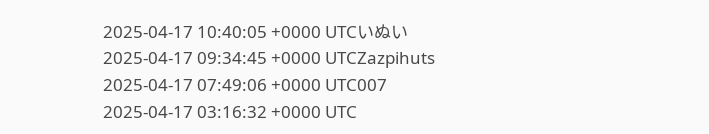2025-04-17 10:40:05 +0000 UTCいぬい
2025-04-17 09:34:45 +0000 UTCZazpihuts
2025-04-17 07:49:06 +0000 UTC007
2025-04-17 03:16:32 +0000 UTC